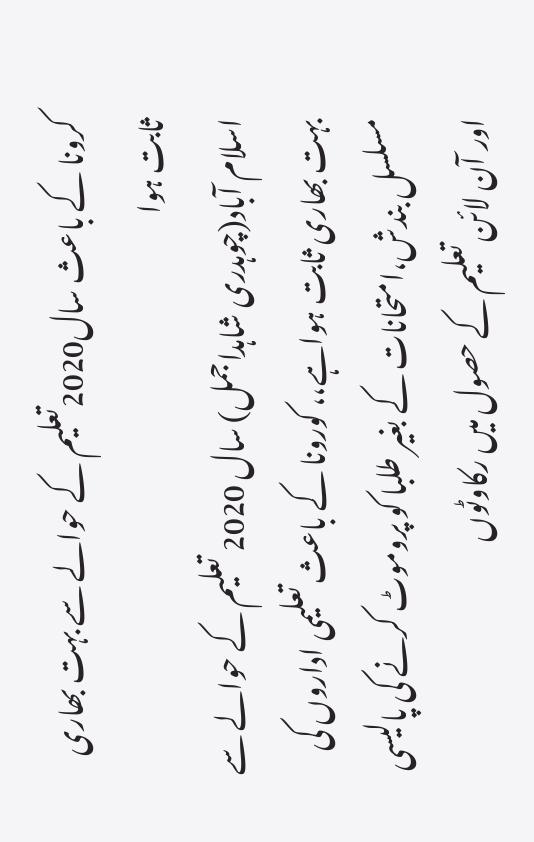کرونا کے باعث سال2020تعلیم کے حوالے سے بہت بھاری ثابت ہوا
اسلام آباد(چوہدری شاہداجمل) سال 2020 تعلیم کے حوالے سے بہت بھاری ثابت ہواہے،، کورونا کے باعث تعلیمی اداروں کی مسلسل بندش،امتحانات کے بغیر طلبا کو پروموٹ کرنے کی پالیسی اور آن لائن تعلیم کے حصول میں رکاوٹوں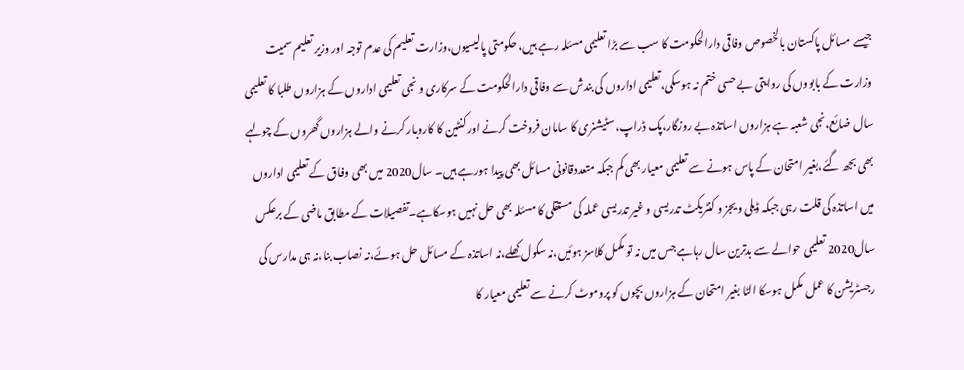جیسے مسائل پاکستان بالخصوص وفاقی دارالحکومت کا سب سے بڑا تعلیمی مسئلہ رہے ہیں، حکومتی پالیسیوں،وزارت تعلیم کی عدم توجہ اور وزیر تعلیم سمیت وزارت کے بابووں کی روایتی بے حسی ختم نہ ہوسکی،تعلیمی اداروں کی بندش سے وفاقی دارالحکومت کے سرکاری و نجی تعلیمی اداروں کے ہزاروں طلبا کا تعلیمی سال ضائع،نجی شعبہ ہے ہزاروں اساتذہ بے روزگار،پک ڈراپ،سٹیشنری کا سامان فروخت کرنے اور کنٹین کا کاروبار کرنے والے ہزاروں گھروں کے چولہے بھی بجھ گئے،بغیر امتحان کے پاس ہونے سے تعلیمی معیار بھی کم جبکہ متعددقانونی مسائل بھی پیدا ہورہے ہیں۔ سال2020 میں بھی وفاق کے تعلیمی اداروں میں اساتذہ کی قلت رہی جبکہ ڈیلی ویجز و کنٹریکٹ تدریسی و غیر تدریسی عملہ کی مستقلی کا مسئلہ بھی حل نہیں ہوسکاہے۔تفصیلات کے مطابق ماضی کے برعکس سال2020 تعلیمی حوالے سے بدترین سال رہاہے جس میں نہ تو مکمل کلاسز ہوئیں،نہ سکول کھلے،نہ اساتذہ کے مسائل حل ہوئے،نہ نصاب بنا،نہ ہی مدارس کی رجسٹریشن کا عمل مکمل ہوسکا الٹا بغیر امتحان کے ہزاروں بچوں کو پروموٹ کرنے سے تعلیمی معیار کا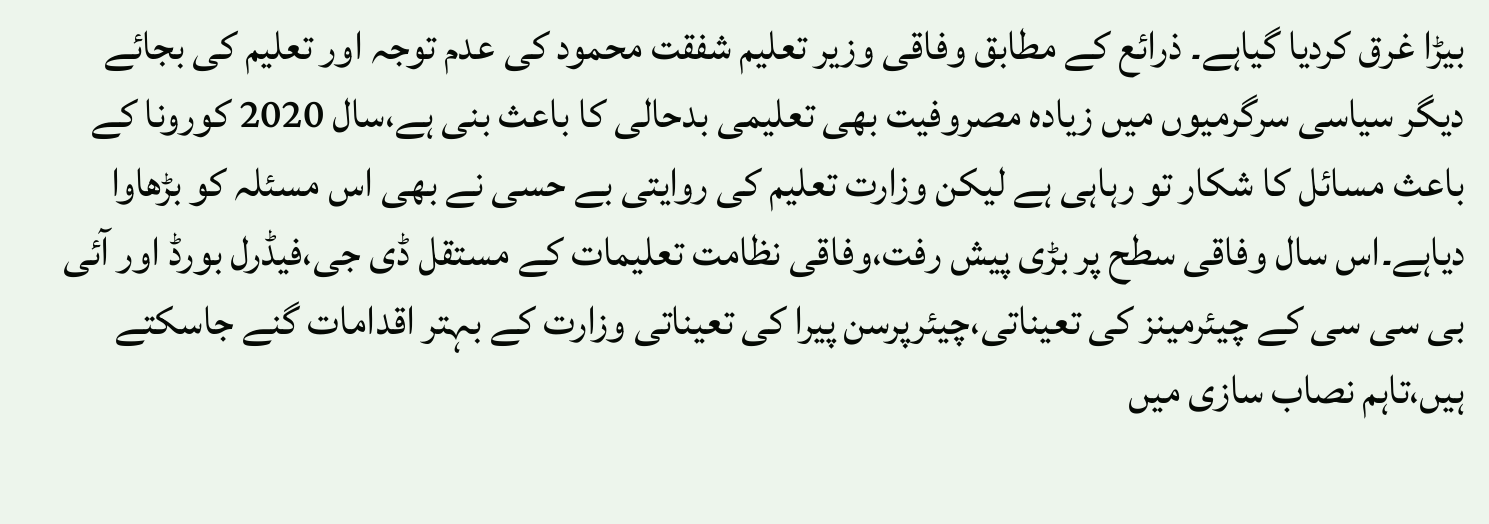بیڑا غرق کردیا گیاہے۔ ذرائع کے مطابق وفاقی وزیر تعلیم شفقت محمود کی عدم توجہ اور تعلیم کی بجائے دیگر سیاسی سرگرمیوں میں زیادہ مصروفیت بھی تعلیمی بدحالی کا باعث بنی ہے،سال 2020 کورونا کے باعث مسائل کا شکار تو رہاہی ہے لیکن وزارت تعلیم کی روایتی بے حسی نے بھی اس مسئلہ کو بڑھاوا دیاہے۔اس سال وفاقی سطح پر بڑی پیش رفت،وفاقی نظامت تعلیمات کے مستقل ڈی جی،فیڈرل بورڈ اور آئی بی سی سی کے چیئرمینز کی تعیناتی،چیئرپرسن پیرا کی تعیناتی وزارت کے بہتر اقدامات گنے جاسکتے ہیں،تاہم نصاب سازی میں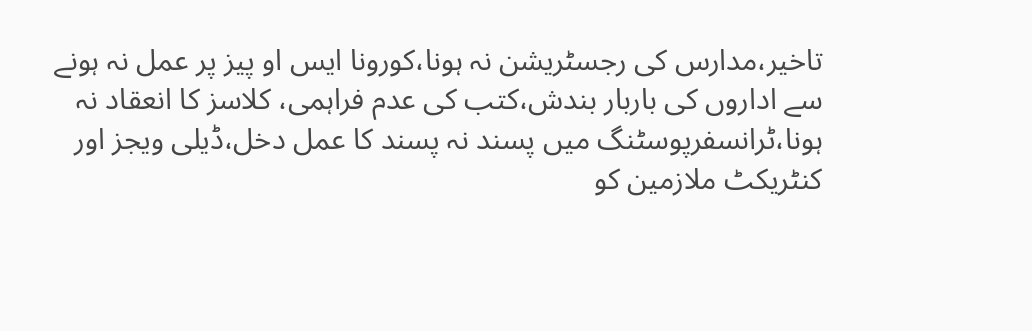تاخیر،مدارس کی رجسٹریشن نہ ہونا،کورونا ایس او پیز پر عمل نہ ہونے سے اداروں کی باربار بندش،کتب کی عدم فراہمی، کلاسز کا انعقاد نہ ہونا،ٹرانسفرپوسٹنگ میں پسند نہ پسند کا عمل دخل،ڈیلی ویجز اور کنٹریکٹ ملازمین کو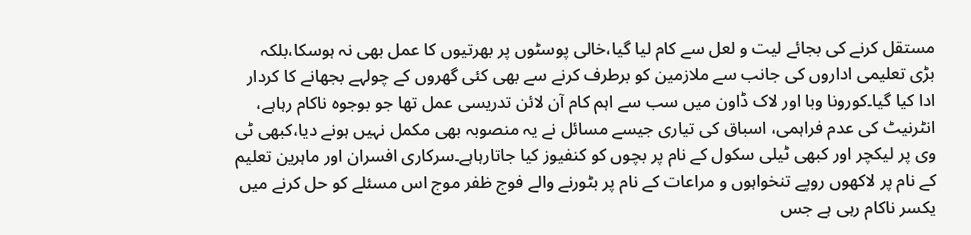مستقل کرنے کی بجائے لیت و لعل سے کام لیا گیا،خالی پوسٹوں پر بھرتیوں کا عمل بھی نہ ہوسکا،بلکہ بڑی تعلیمی اداروں کی جانب سے ملازمین کو برطرف کرنے سے بھی کئی گھروں کے چولہے بجھانے کا کردار ادا کیا گیا۔کورونا وبا اور لاک ڈاون میں سب سے اہم کام آن لائن تدریسی عمل تھا جو بوجوہ ناکام رہاہے، انٹرنیٹ کی عدم فراہمی، اسباق کی تیاری جیسے مسائل نے یہ منصوبہ بھی مکمل نہیں ہونے دیا،کبھی ٹی وی پر لیکچر اور کبھی ٹیلی سکول کے نام پر بچوں کو کنفیوز کیا جاتارہاہے۔سرکاری افسران اور ماہرین تعلیم کے نام پر لاکھوں روپے تنخواہوں و مراعات کے نام پر بٹورنے والے فوج ظفر موج اس مسئلے کو حل کرنے میں یکسر ناکام رہی ہے جس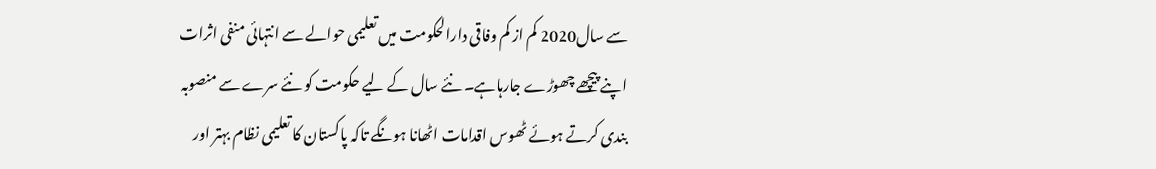سے سال2020 کم از کم وفاقی دارالحکومت میں تعلیمی حوالے سے انتہائی منفی اثرات اپنے پیچھے چھوڑے جارہاہے۔ نئے سال کے لیے حکومت کو نئے سرے سے منصوبہ بندی کرتے ہوئے ٹھوس اقدامات اٹھانا ہونگے تاکہ پاکستان کا تعلیمی نظام بہتر اور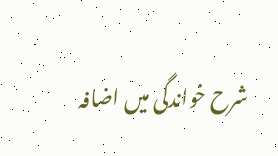شرح خواندگی میں اضافہ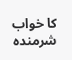کا خواب شرمندہ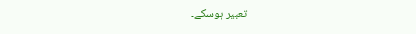تعبیر ہوسکے۔